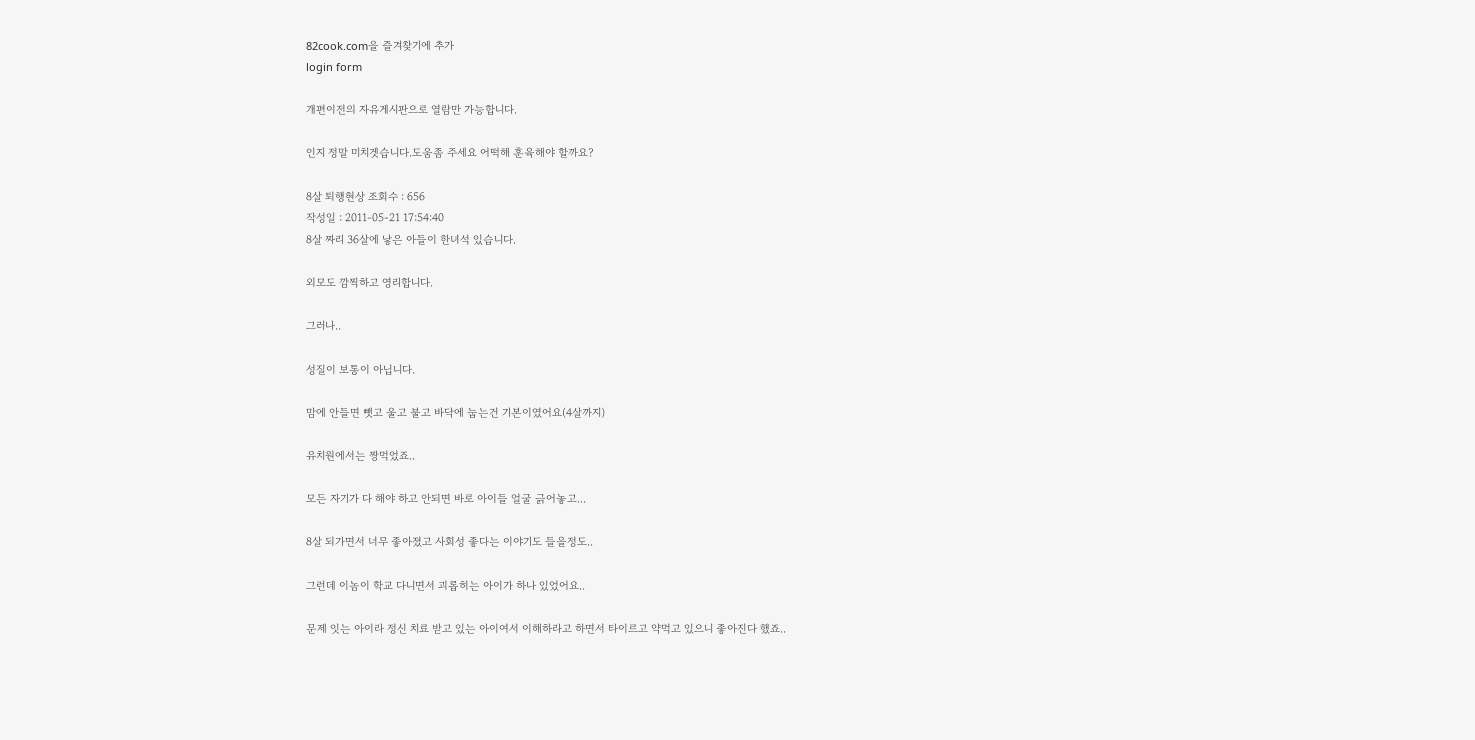82cook.com을 즐겨찾기에 추가
login form

개편이전의 자유게시판으로 열람만 가능합니다.

인지 정말 미치겟습니다.도움좀 주세요 어떡해 훈육해야 할까요?

8살 퇴행현상 조회수 : 656
작성일 : 2011-05-21 17:54:40
8살 짜리 36살에 낳은 아들이 한녀석 있습니다.

외모도 깜찍하고 영리합니다.

그러나..

성질이 보통이 아닙니다.

맘에 안들면 뺏고 울고 불고 바닥에 눕는건 기본이였어요(4살까지)

유치원에서는 짱먹었죠..

모든 자기가 다 해야 하고 안되면 바로 아이들 얼굴 긁어놓고...

8살 되가면서 너무 좋아졌고 사회성 좋다는 이야기도 들을정도..

그런데 이놈이 학교 다니면서 괴롭히는 아이가 하나 있었어요..

문제 잇는 아이라 정신 치료 받고 있는 아이여서 이해하라고 하면서 타이르고 약먹고 있으니 좋아진다 했죠..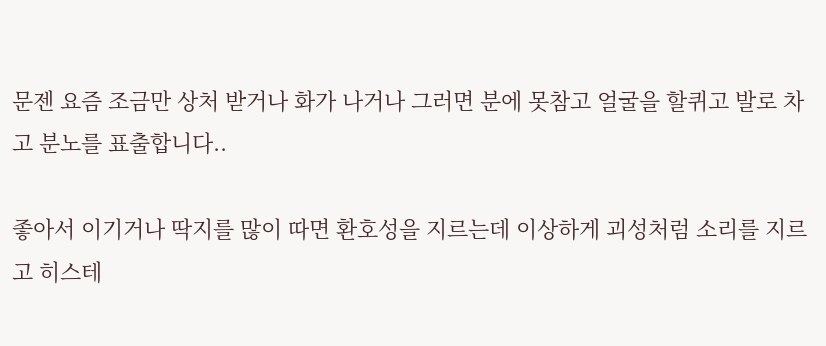문젠 요즘 조금만 상처 받거나 화가 나거나 그러면 분에 못참고 얼굴을 할퀴고 발로 차고 분노를 표출합니다..

좋아서 이기거나 딱지를 많이 따면 환호성을 지르는데 이상하게 괴성처럼 소리를 지르고 히스테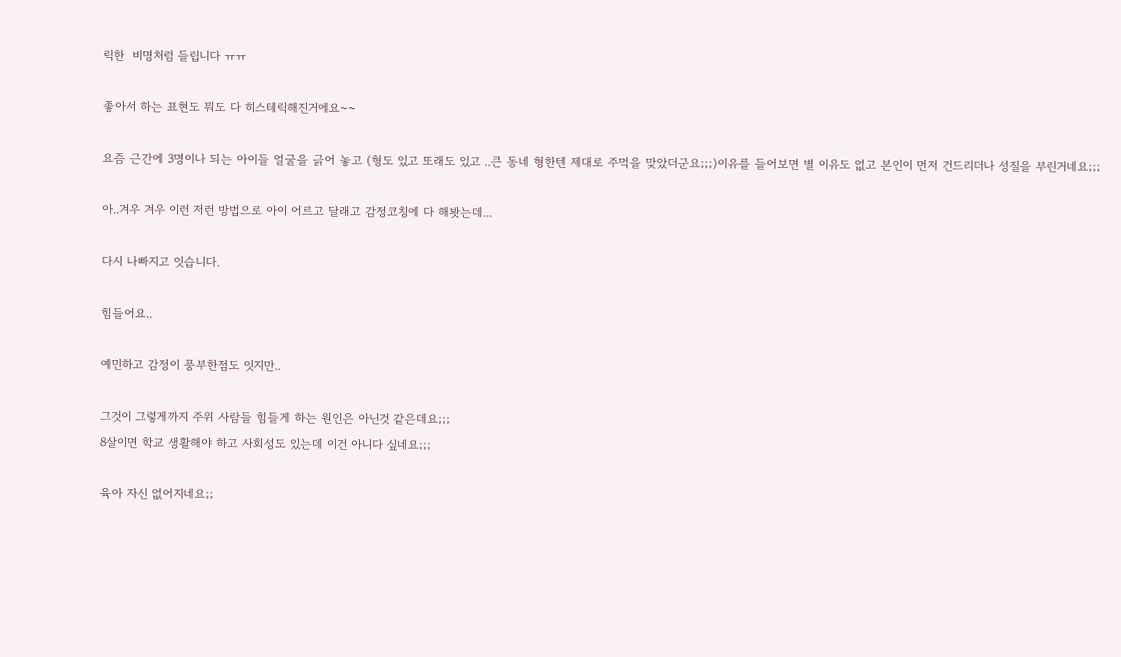릭한  비명처럼 들립니다 ㅠㅠ

좋아서 하는 표현도 뭐도 다 히스테릭해진거에요~~

요즘 근간에 3명이나 되는 아이들 얼굴을 긁어 놓고 (형도 있고 또래도 있고 ..큰 동네 형한텐 제대로 주먹을 맞았더군요;;;)이유를 들어보면 별 이유도 없고 본인이 먼저 건드리더나 성질을 부린거네요;;;

아..겨우 겨우 이런 저런 방법으로 아이 어르고 달래고 감정코칭에 다 해봣는데...

다시 나빠지고 잇습니다.

힘들어요..

예민하고 감정이 풍부한점도 잇지만..

그것이 그렇게까지 주위 사람들 힘들게 하는 원인은 아닌것 같은데요;;;
8살이면 학교 생활해야 하고 사회성도 있는데 이건 아니다 싶네요;;;

육아 자신 없어지네요;;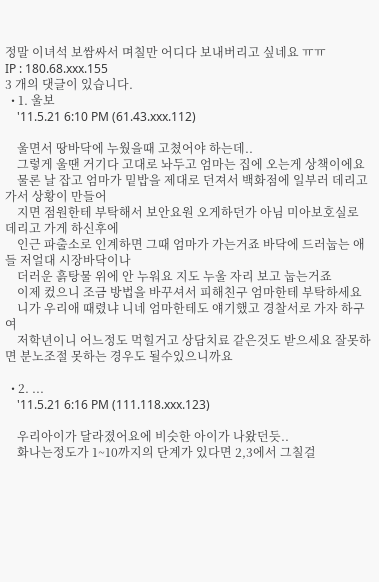정말 이녀석 보쌈싸서 며칠만 어디다 보내버리고 싶네요 ㅠㅠ
IP : 180.68.xxx.155
3 개의 댓글이 있습니다.
  • 1. 울보
    '11.5.21 6:10 PM (61.43.xxx.112)

    울면서 땅바닥에 누웠을때 고쳤어야 하는데..
    그렇게 울땐 거기다 고대로 놔두고 엄마는 집에 오는게 상책이에요
    물론 날 잡고 엄마가 밑밥을 제대로 던져서 백화점에 일부러 데리고 가서 상황이 만들어
    지면 점원한테 부탁해서 보안요원 오게하던가 아님 미아보호실로 데리고 가게 하신후에
    인근 파출소로 인계하면 그때 엄마가 가는거죠 바닥에 드러눕는 애들 저얼대 시장바닥이나
    더러운 흙탕물 위에 안 누워요 지도 누울 자리 보고 눕는거죠
    이제 컸으니 조금 방법을 바꾸셔서 피해친구 엄마한테 부탁하세요
    니가 우리애 때렸냐 니네 엄마한테도 얘기했고 경찰서로 가자 하구여
    저학년이니 어느정도 먹힐거고 상담치료 같은것도 받으세요 잘못하면 분노조절 못하는 경우도 될수있으니까요

  • 2. ...
    '11.5.21 6:16 PM (111.118.xxx.123)

    우리아이가 달라졌어요에 비슷한 아이가 나왔던듯..
    화나는정도가 1~10까지의 단계가 있다면 2,3에서 그칠걸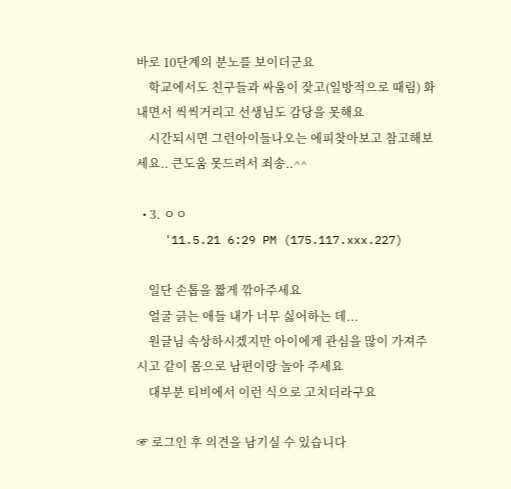바로 10단계의 분노를 보이더군요
    학교에서도 친구들과 싸움이 잦고(일방적으로 때림) 화내면서 씩씩거리고 선생님도 감당을 못해요
    시간되시면 그런아이들나오는 에피찾아보고 참고해보세요.. 큰도움 못드려서 죄송..^^

  • 3. ㅇㅇ
    '11.5.21 6:29 PM (175.117.xxx.227)

    일단 손톱을 짧게 깎아주세요
    얼굴 긁는 애들 내가 너무 싫어하는 데...
    원글님 속상하시겠지만 아이에게 관심을 많이 가져주시고 같이 몸으로 남편이랑 놀아 주세요
    대부분 티비에서 이런 식으로 고치더라구요

☞ 로그인 후 의견을 남기실 수 있습니다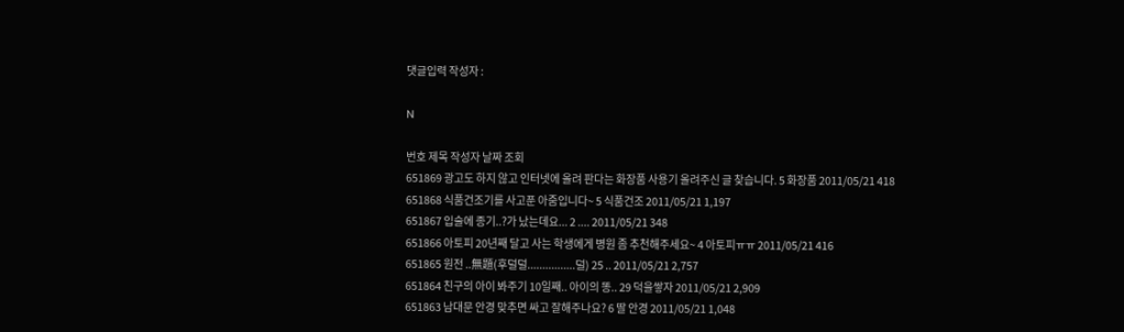댓글입력 작성자 :

N

번호 제목 작성자 날짜 조회
651869 광고도 하지 않고 인터넷에 올려 판다는 화장품 사용기 올려주신 글 찾습니다. 5 화장품 2011/05/21 418
651868 식품건조기를 사고푼 아줌입니다~ 5 식품건조 2011/05/21 1,197
651867 입술에 종기..?가 났는데요... 2 .... 2011/05/21 348
651866 아토피 20년째 달고 사는 학생에게 병원 좀 추천해주세요~ 4 아토피ㅠㅠ 2011/05/21 416
651865 원전 ..無題(후덜덜................덜) 25 .. 2011/05/21 2,757
651864 친구의 아이 봐주기 10일째.. 아이의 똥.. 29 덕을쌓자 2011/05/21 2,909
651863 남대문 안경 맞추면 싸고 잘해주나요? 6 딸 안경 2011/05/21 1,048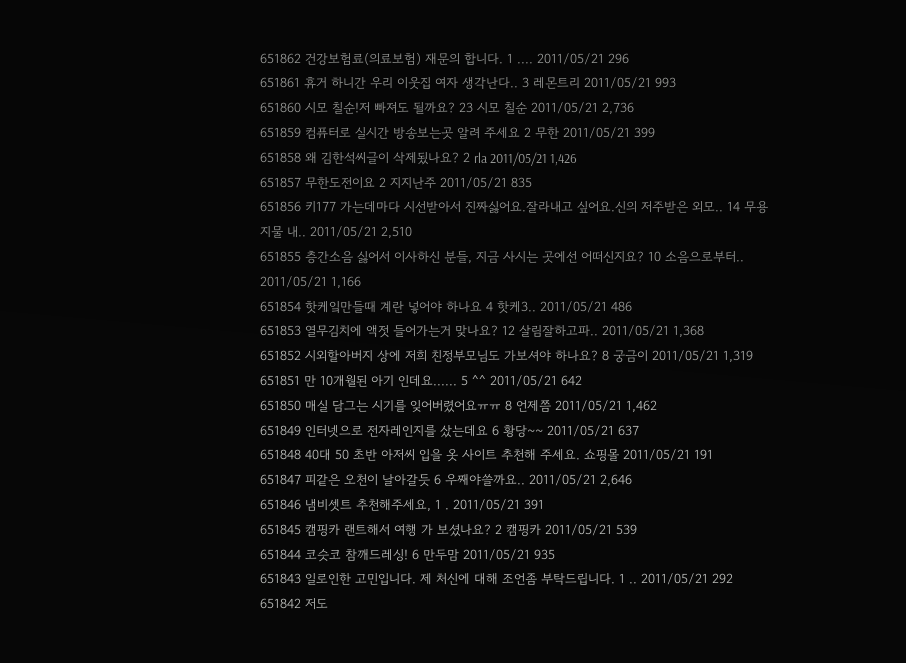651862 건강보험료(의료보험) 재문의 합니다. 1 .... 2011/05/21 296
651861 휴거 하니간 우리 이웃집 여자 생각난다.. 3 레몬트리 2011/05/21 993
651860 시모 칠순!저 빠져도 될까요? 23 시모 칠순 2011/05/21 2,736
651859 컴퓨터로 실시간 방송보는곳 알려 주세요 2 무한 2011/05/21 399
651858 왜 김한석씨글이 삭제됬나요? 2 rla 2011/05/21 1,426
651857 무한도전이요 2 지지난주 2011/05/21 835
651856 키177 가는데마다 시선받아서 진짜싫어요.잘라내고 싶어요.신의 저주받은 외모.. 14 무용지물 내.. 2011/05/21 2,510
651855 층간소음 싫어서 이사하신 분들, 지금 사시는 곳에선 어떠신지요? 10 소음으로부터.. 2011/05/21 1,166
651854 핫케잌만들때 계란 넣어야 하나요 4 핫케3.. 2011/05/21 486
651853 열무김치에 액젓 들어가는거 맞나요? 12 살림잘하고파.. 2011/05/21 1,368
651852 시외할아버지 상에 저희 친정부모님도 가보셔야 하나요? 8 궁금이 2011/05/21 1,319
651851 만 10개월된 아기 인데요...... 5 ^^ 2011/05/21 642
651850 매실 담그는 시기를 잊어버렸어요ㅠㅠ 8 언제쯤 2011/05/21 1,462
651849 인터넷으로 전자레인지를 샀는데요 6 황당~~ 2011/05/21 637
651848 40대 50 초반 아저씨 입을 옷 사이트 추천해 주세요. 쇼핑몰 2011/05/21 191
651847 피같은 오천이 날아갈듯 6 우째야쓸까요.. 2011/05/21 2,646
651846 냄비셋트 추천해주세요, 1 . 2011/05/21 391
651845 캠핑카 랜트해서 여행 가 보셨나요? 2 캠핑카 2011/05/21 539
651844 코슷코 참깨드레싱! 6 만두맘 2011/05/21 935
651843 일로인한 고민입니다. 제 처신에 대해 조언좀 부탁드립니다. 1 .. 2011/05/21 292
651842 저도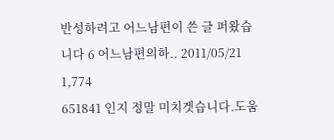반성하려고 어느남편이 쓴 글 퍼왔습니다 6 어느남편의하.. 2011/05/21 1,774
651841 인지 정말 미치겟습니다.도움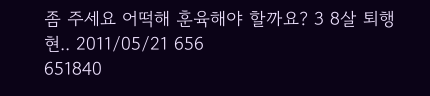좀 주세요 어떡해 훈육해야 할까요? 3 8살 퇴행현.. 2011/05/21 656
651840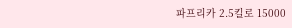파프리카 2.5킬로 15000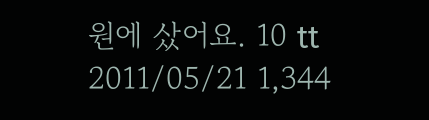원에 샀어요. 10 tt 2011/05/21 1,344